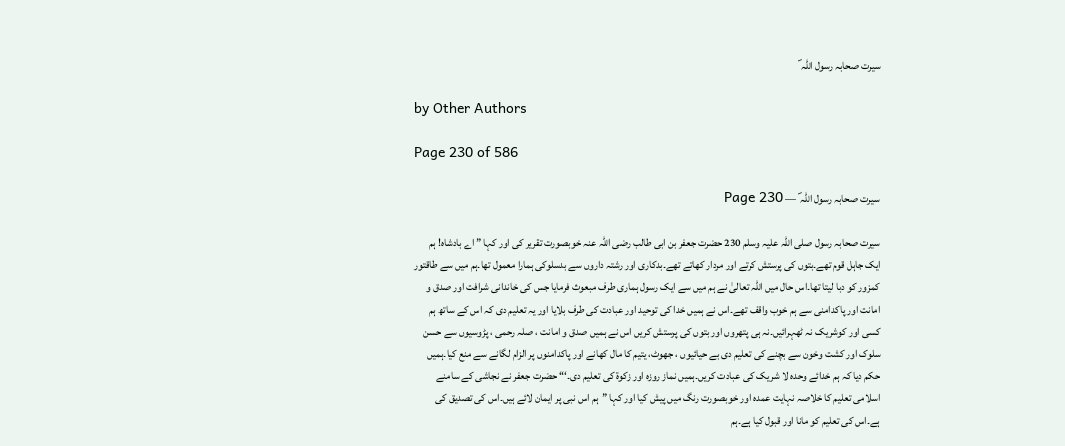سیرت صحابہ رسول اللہ ؐ

by Other Authors

Page 230 of 586

سیرت صحابہ رسول اللہ ؐ — Page 230

سیرت صحابہ رسول صلی اللہ علیہ وسلم 230 حضرت جعفر بن ابی طالب رضی اللہ عنہ خوبصورت تقریر کی اور کہا ” اے بادشاہ! ہم ایک جاہل قوم تھے۔بتوں کی پرستش کرتے اور مردار کھاتے تھے۔بدکاری اور رشتہ داروں سے بدسلوکی ہمارا معمول تھا۔ہم میں سے طاقتور کمزور کو دبا لیتا تھا۔اس حال میں اللہ تعالیٰ نے ہم میں سے ایک رسول ہماری طرف مبعوث فرمایا جس کی خاندانی شرافت اور صدق و امانت اور پاکدامنی سے ہم خوب واقف تھے۔اس نے ہمیں خدا کی توحید اور عبادت کی طرف بلایا اور یہ تعلیم دی کہ اس کے ساتھ ہم کسی اور کوشریک نہ ٹھہرائیں۔نہ ہی پتھروں اور بتوں کی پرستش کریں اس نے ہمیں صدق و امانت ، صلہ رحمی ، پڑوسیوں سے حسن سلوک اور کشت وخون سے بچنے کی تعلیم دی بے حیائیوں ، جھوٹ، یتیم کا مال کھانے اور پاکدامنوں پر الزام لگانے سے منع کیا۔ہمیں حکم دیا کہ ہم خدائے وحدہ لا شریک کی عبادت کریں۔ہمیں نماز روزہ اور زکوۃ کی تعلیم دی۔‘“ حضرت جعفر نے نجاشی کے سامنے اسلامی تعلیم کا خلاصہ نہایت عمدہ اور خوبصورت رنگ میں پیش کیا اور کہا ”ہم اس نبی پر ایمان لائے ہیں۔اس کی تصدیق کی ہے۔اس کی تعلیم کو مانا اور قبول کیا ہے۔ہم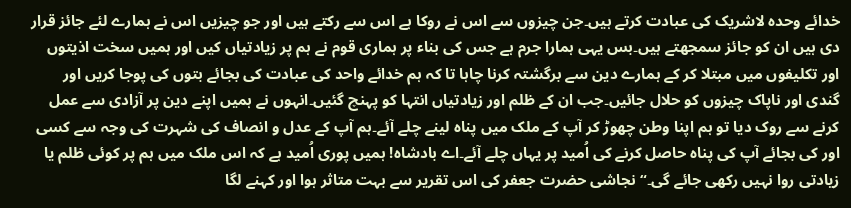خدائے وحدہ لاشریک کی عبادت کرتے ہیں۔جن چیزوں سے اس نے روکا ہے اس سے رکتے ہیں اور جو چیزیں اس نے ہمارے لئے جائز قرار دی ہیں ان کو جائز سمجھتے ہیں۔بس یہی ہمارا جرم ہے جس کی بناء پر ہماری قوم نے ہم پر زیادتیاں کیں اور ہمیں سخت اذیتوں اور تکلیفوں میں مبتلا کر کے ہمارے دین سے برگشتہ کرنا چاہا تا کہ ہم خدائے واحد کی عبادت کی بجائے بتوں کی پوجا کریں اور گندی اور ناپاک چیزوں کو حلال جائیں۔جب ان کے ظلم اور زیادتیاں انتہا کو پہنچ گئیں۔انہوں نے ہمیں اپنے دین پر آزادی سے عمل کرنے سے روک دیا تو ہم اپنا وطن چھوڑ کر آپ کے ملک میں پناہ لینے چلے آئے۔ہم آپ کے عدل و انصاف کی شہرت کی وجہ سے کسی اور کی بجائے آپ کی پناہ حاصل کرنے کی اُمید پر یہاں چلے آئے۔اے بادشاہ! ہمیں پوری اُمید ہے کہ اس ملک میں ہم پر کوئی ظلم یا زیادتی روا نہیں رکھی جائے گی۔“ نجاشی حضرت جعفر کی اس تقریر سے بہت متاثر ہوا اور کہنے لگا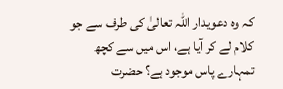کہ وہ دعویدار اللہ تعالیٰ کی طرف سے جو کلام لے کر آیا ہے، اس میں سے کچھ تمہارے پاس موجود ہے؟ حضرت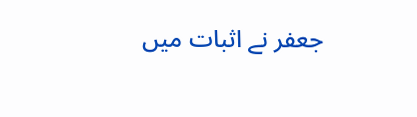جعفر نے اثبات میں